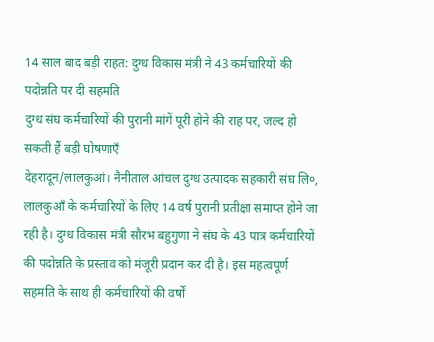14 साल बाद बड़ी राहत: दुग्ध विकास मंत्री ने 43 कर्मचारियों की पदोन्नति पर दी सहमति
दुग्ध संघ कर्मचारियों की पुरानी मांगें पूरी होने की राह पर, जल्द हो सकती हैं बड़ी घोषणाएँ
देहरादून/लालकुआं। नैनीताल आंचल दुग्ध उत्पादक सहकारी संघ लि०, लालकुआँ के कर्मचारियों के लिए 14 वर्ष पुरानी प्रतीक्षा समाप्त होने जा रही है। दुग्ध विकास मंत्री सौरभ बहुगुणा ने संघ के 43 पात्र कर्मचारियों की पदोन्नति के प्रस्ताव को मंजूरी प्रदान कर दी है। इस महत्वपूर्ण सहमति के साथ ही कर्मचारियों की वर्षों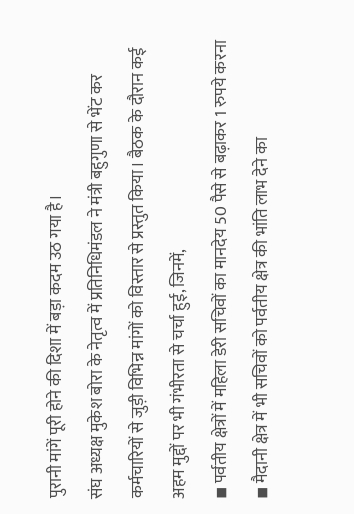पुरानी मांगें पूरी होने की दिशा में बड़ा कदम उठ गया है।
संघ अध्यक्ष मुकेश बोरा के नेतृत्व में प्रतिनिधिमंडल ने मंत्री बहुगुणा से भेंट कर कर्मचारियों से जुड़ी विभिन्न मांगों को विस्तार से प्रस्तुत किया। बैठक के दौरान कई अहम मुद्दों पर भी गंभीरता से चर्चा हुई, जिनमें,
◾ पर्वतीय क्षेत्रों में महिला डेरी सचिवों का मानदेय 50 पैसे से बढ़ाकर 1 रुपये करना
◾ मैदानी क्षेत्र में भी सचिवों को पर्वतीय क्षेत्र की भांति लाभ देने का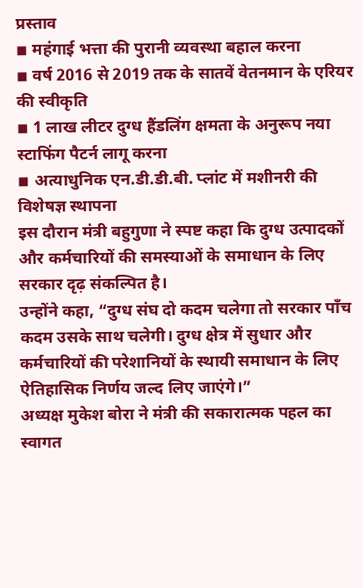प्रस्ताव
◾ महंगाई भत्ता की पुरानी व्यवस्था बहाल करना
◾ वर्ष 2016 से 2019 तक के सातवें वेतनमान के एरियर की स्वीकृति
◾ 1 लाख लीटर दुग्ध हैंडलिंग क्षमता के अनुरूप नया स्टाफिंग पैटर्न लागू करना
◾ अत्याधुनिक एन.डी.डी.बी. प्लांट में मशीनरी की विशेषज्ञ स्थापना
इस दौरान मंत्री बहुगुणा ने स्पष्ट कहा कि दुग्ध उत्पादकों और कर्मचारियों की समस्याओं के समाधान के लिए सरकार दृढ़ संकल्पित है।
उन्होंने कहा, “दुग्ध संघ दो कदम चलेगा तो सरकार पाँच कदम उसके साथ चलेगी। दुग्ध क्षेत्र में सुधार और कर्मचारियों की परेशानियों के स्थायी समाधान के लिए ऐतिहासिक निर्णय जल्द लिए जाएंगे।”
अध्यक्ष मुकेश बोरा ने मंत्री की सकारात्मक पहल का स्वागत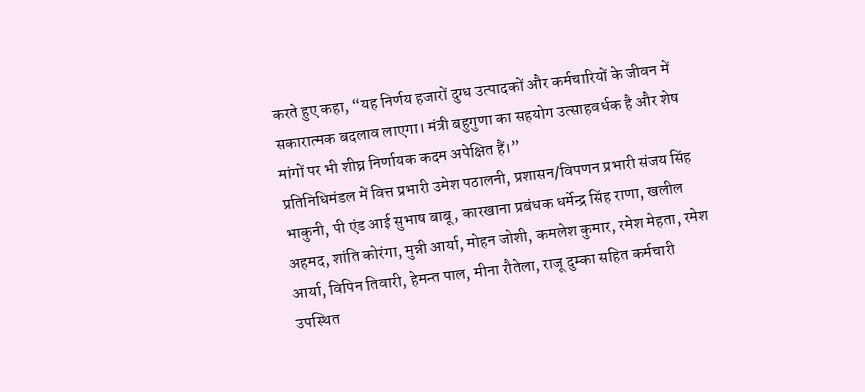करते हुए कहा, “यह निर्णय हजारों दुग्ध उत्पादकों और कर्मचारियों के जीवन में सकारात्मक बदलाव लाएगा। मंत्री बहुगुणा का सहयोग उत्साहवर्धक है और शेष मांगों पर भी शीघ्र निर्णायक कदम अपेक्षित हैं।”
प्रतिनिधिमंडल में वित्त प्रभारी उमेश पठालनी, प्रशासन/विपणन प्रभारी संजय सिंह भाकुनी, पी एंड आई सुभाष बाबू, कारखाना प्रबंधक धर्मेन्द्र सिंह राणा, खलील अहमद, शांति कोरंगा, मुन्नी आर्या, मोहन जोशी, कमलेश कुमार, रमेश मेहता, रमेश आर्या, विपिन तिवारी, हेमन्त पाल, मीना रौतेला, राजू दुम्का सहित कर्मचारी उपस्थित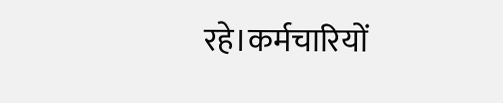रहे।कर्मचारियों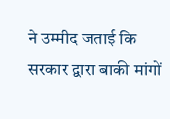ने उम्मीद जताई कि सरकार द्वारा बाकी मांगों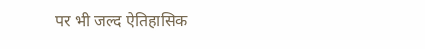पर भी जल्द ऐतिहासिक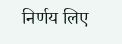निर्णय लिए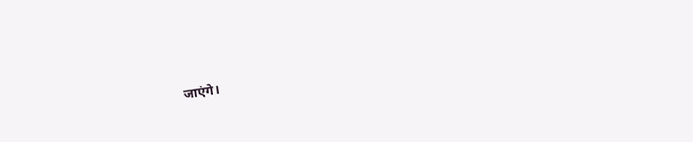जाएंगे।